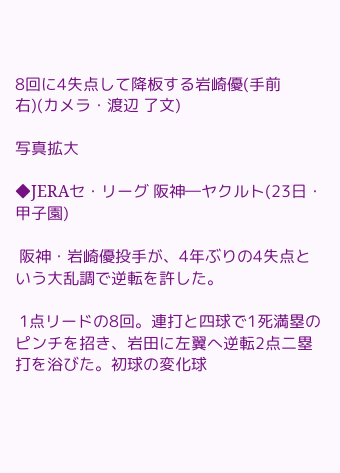8回に4失点して降板する岩崎優(手前右)(カメラ・渡辺 了文)

写真拡大

◆JERAセ・リーグ 阪神―ヤクルト(23日・甲子園)

 阪神・岩崎優投手が、4年ぶりの4失点という大乱調で逆転を許した。

 1点リードの8回。連打と四球で1死満塁のピンチを招き、岩田に左翼へ逆転2点二塁打を浴びた。初球の変化球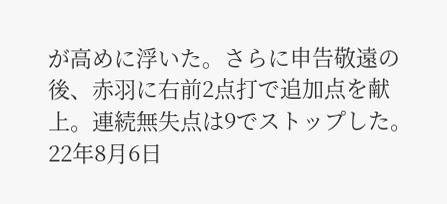が高めに浮いた。さらに申告敬遠の後、赤羽に右前2点打で追加点を献上。連続無失点は9でストップした。22年8月6日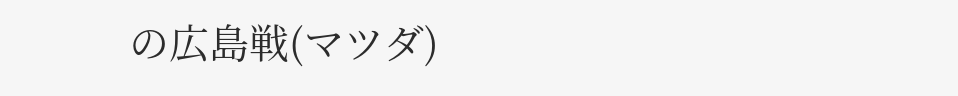の広島戦(マツダ)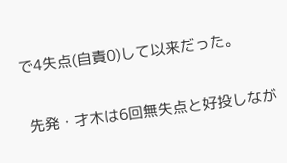で4失点(自責0)して以来だった。

 先発・才木は6回無失点と好投しなが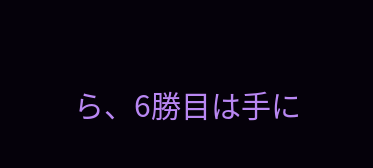ら、6勝目は手に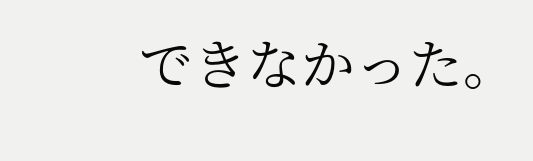できなかった。